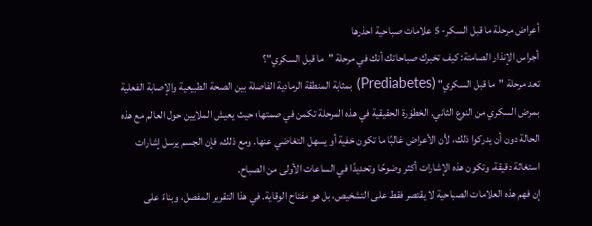أعراض مرحلة ما قبل السكر- 5 علامات صباحية احذرها
أجراس الإنذار الصامتة: كيف تخبرك صباحاتك أنك في مرحلة "ما قبل السكري"؟
تعد مرحلة "ما قبل السكري" (Prediabetes) بمثابة المنطقة الرمادية الفاصلة بين الصحة الطبيعية والإصابة الفعلية بمرض السكري من النوع الثاني. الخطۏرة الحقيقية في هذه المرحلة تكمن في صمتها؛ حيث يعيش الملايين حول العالم مع هذه الحالة دون أن يدركوا ذلك، لأن الأعراض غالبًا ما تكون خفية أو يسهل التغاضي عنها. ومع ذلك، فإن الجسم يرسل إشارات استغاثة دقيقة، وتكون هذه الإشارات أكثر وضوحًا وتحديدًا في الساعات الأولى من الصباح.
إن فهم هذه العلامات الصباحية لا يقتصر فقط على التشخيص، بل هو مفتاح الوقاية. في هذا التقرير المفصل، وبناءً على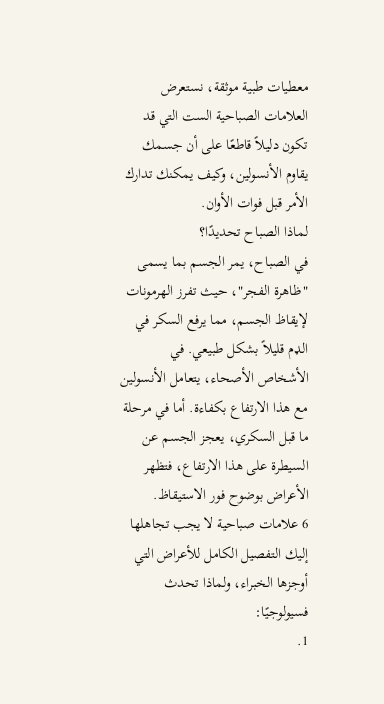معطيات طبية موثقة، نستعرض العلامات الصباحية الست التي قد تكون دليلاً قاطعًا على أن جسمك يقاوم الأنسولين، وكيف يمكنك تدارك الأمر قبل فوات الأوان.
لماذا الصباح تحديدًا؟
في الصباح، يمر الجسم بما يسمى "ظاهرة الفجر"، حيث تفرز الهرمونات لإيقاظ الجسم، مما يرفع السكر في الډم قليلاً بشكل طبيعي. في الأشخاص الأصحاء، يتعامل الأنسولين مع هذا الارتفاع بكفاءة. أما في مرحلة ما قبل السكري، يعجز الجسم عن السيطرة على هذا الارتفاع، فتظهر الأعراض بوضوح فور الاستيقاظ.
6 علامات صباحية لا يجب تجاهلها
إليك التفصيل الكامل للأعراض التي أوجزها الخبراء، ولماذا تحدث فسيولوجيًا:
1.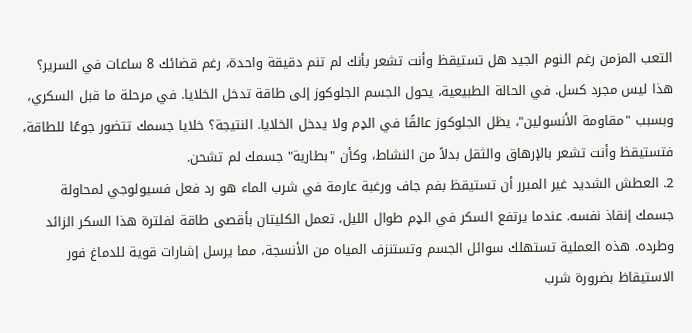التعب المزمن رغم النوم الجيد هل تستيقظ وأنت تشعر بأنك لم تنم دقيقة واحدة، رغم قضائك 8 ساعات في السرير؟ هذا ليس مجرد كسل. في الحالة الطبيعية، يحول الجسم الجلوكوز إلى طاقة تدخل الخلايا. في مرحلة ما قبل السكري، وبسبب "مقاومة الأنسولين"، يظل الجلوكوز عالقًا في الډم ولا يدخل الخلايا. النتيجة؟ خلايا جسمك تتضور جوعًا للطاقة، فتستيقظ وأنت تشعر بالإرهاق والثقل بدلاً من النشاط، وكأن "بطارية" جسمك لم تشحن.
2. العطش الشديد غير المبرر أن تستيقظ بفم جاف ورغبة عارمة في شرب الماء هو رد فعل فسيولوجي لمحاولة جسمك إنقاذ نفسه. عندما يرتفع السكر في الډم طوال الليل، تعمل الكليتان بأقصى طاقة لفلترة هذا السكر الزائد وطرده. هذه العملية تستهلك سوائل الجسم وتستنزف المياه من الأنسجة، مما يرسل إشارات قوية للدماغ فور الاستيقاظ بضرورة شرب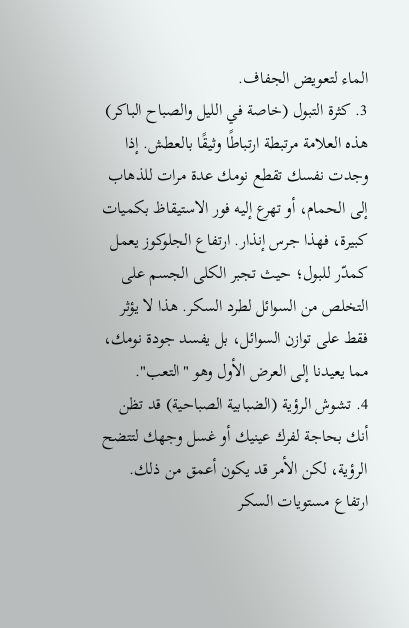الماء لتعويض الجفاف.
3. كثرة التبول (خاصة في الليل والصباح الباكر) هذه العلامة مرتبطة ارتباطًا وثيقًا بالعطش. إذا وجدت نفسك تقطع نومك عدة مرات للذهاب إلى الحمام، أو تهرع إليه فور الاستيقاظ بكميات كبيرة، فهذا جرس إنذار. ارتفاع الجلوكوز يعمل كمدّر للبول؛ حيث تجبر الكلى الجسم على التخلص من السوائل لطرد السكر. هذا لا يؤثر فقط على توازن السوائل، بل يفسد جودة نومك، مما يعيدنا إلى العرض الأول وهو "التعب".
4. تشوش الرؤية (الضبابية الصباحية) قد تظن أنك بحاجة لفرك عينيك أو غسل وجهك لتتضح الرؤية، لكن الأمر قد يكون أعمق من ذلك. ارتفاع مستويات السكر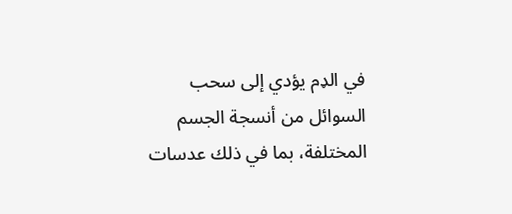في الډم يؤدي إلى سحب السوائل من أنسجة الجسم المختلفة، بما في ذلك عدسات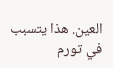العين. هذا يتسبب في تورم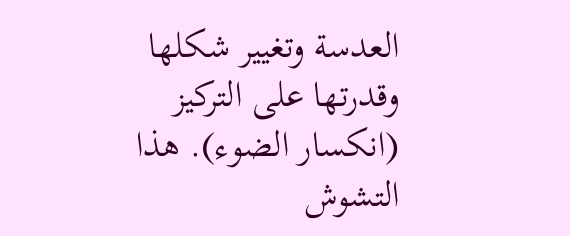العدسة وتغيير شكلها وقدرتها على التركيز (انكسار الضوء). هذا التشوش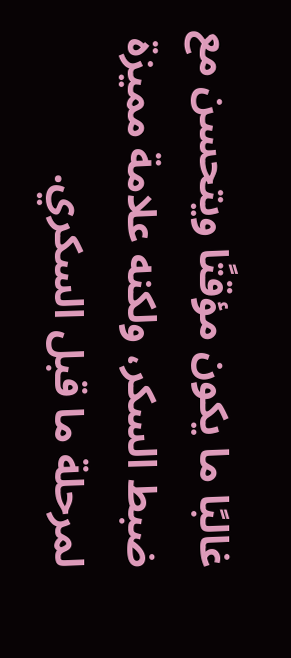غالبًا ما يكون مؤقتًا ويتحسن مع ضبط السكر، ولكنه علامة مميزة لمرحلة ما قبل السكري.